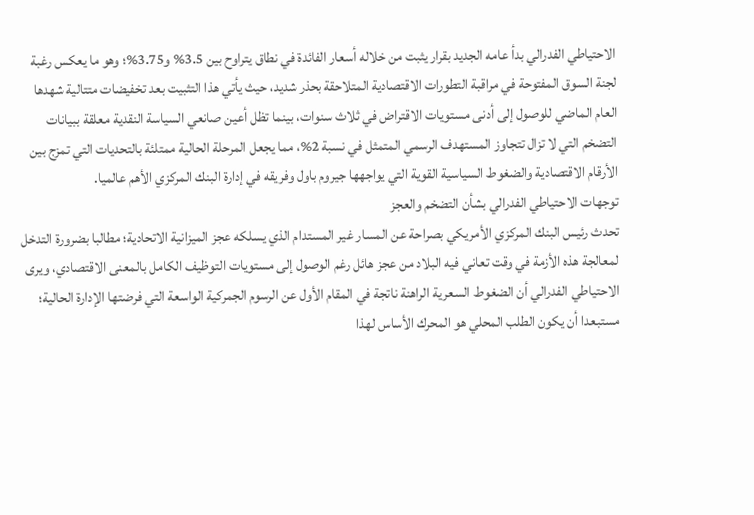الاحتياطي الفدرالي بدأ عامه الجديد بقرار يثبت من خلاله أسعار الفائدة في نطاق يتراوح بين 3.5% و3.75%؛ وهو ما يعكس رغبة لجنة السوق المفتوحة في مراقبة التطورات الاقتصادية المتلاحقة بحذر شديد، حيث يأتي هذا التثبيت بعد تخفيضات متتالية شهدها العام الماضي للوصول إلى أدنى مستويات الاقتراض في ثلاث سنوات، بينما تظل أعين صانعي السياسة النقدية معلقة ببيانات التضخم التي لا تزال تتجاوز المستهدف الرسمي المتمثل في نسبة 2%، مما يجعل المرحلة الحالية ممتلئة بالتحديات التي تمزج بين الأرقام الاقتصادية والضغوط السياسية القوية التي يواجهها جيروم باول وفريقه في إدارة البنك المركزي الأهم عالميا.
توجهات الاحتياطي الفدرالي بشأن التضخم والعجز
تحدث رئيس البنك المركزي الأمريكي بصراحة عن المسار غير المستدام الذي يسلكه عجز الميزانية الاتحادية؛ مطالبا بضرورة التدخل لمعالجة هذه الأزمة في وقت تعاني فيه البلاد من عجز هائل رغم الوصول إلى مستويات التوظيف الكامل بالمعنى الاقتصادي، ويرى الاحتياطي الفدرالي أن الضغوط السعرية الراهنة ناتجة في المقام الأول عن الرسوم الجمركية الواسعة التي فرضتها الإدارة الحالية؛ مستبعدا أن يكون الطلب المحلي هو المحرك الأساس لهذا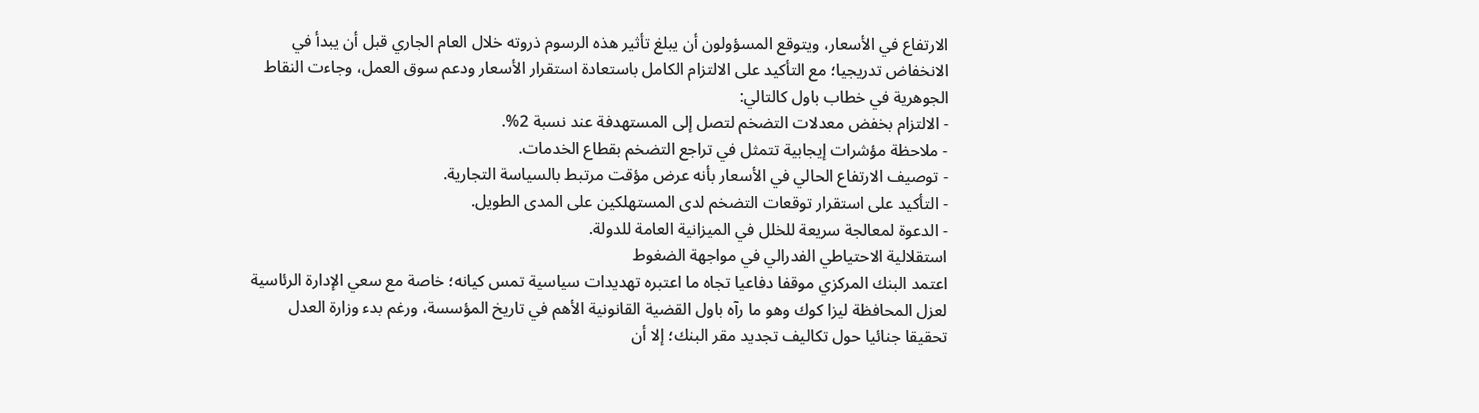الارتفاع في الأسعار، ويتوقع المسؤولون أن يبلغ تأثير هذه الرسوم ذروته خلال العام الجاري قبل أن يبدأ في الانخفاض تدريجيا؛ مع التأكيد على الالتزام الكامل باستعادة استقرار الأسعار ودعم سوق العمل، وجاءت النقاط الجوهرية في خطاب باول كالتالي:
- الالتزام بخفض معدلات التضخم لتصل إلى المستهدفة عند نسبة 2%.
- ملاحظة مؤشرات إيجابية تتمثل في تراجع التضخم بقطاع الخدمات.
- توصيف الارتفاع الحالي في الأسعار بأنه عرض مؤقت مرتبط بالسياسة التجارية.
- التأكيد على استقرار توقعات التضخم لدى المستهلكين على المدى الطويل.
- الدعوة لمعالجة سريعة للخلل في الميزانية العامة للدولة.
استقلالية الاحتياطي الفدرالي في مواجهة الضغوط
اعتمد البنك المركزي موقفا دفاعيا تجاه ما اعتبره تهديدات سياسية تمس كيانه؛ خاصة مع سعي الإدارة الرئاسية لعزل المحافظة ليزا كوك وهو ما رآه باول القضية القانونية الأهم في تاريخ المؤسسة، ورغم بدء وزارة العدل تحقيقا جنائيا حول تكاليف تجديد مقر البنك؛ إلا أن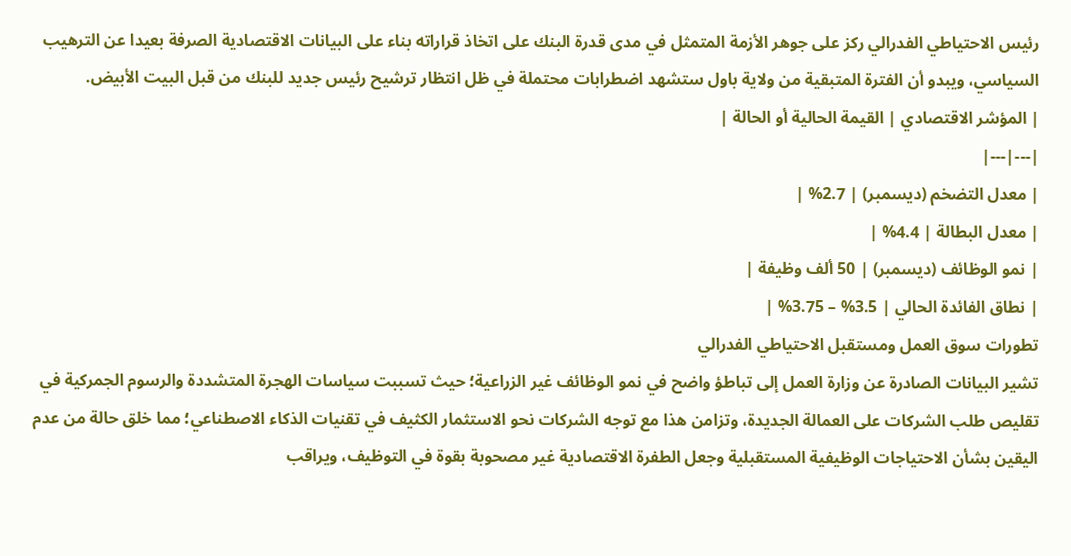رئيس الاحتياطي الفدرالي ركز على جوهر الأزمة المتمثل في مدى قدرة البنك على اتخاذ قراراته بناء على البيانات الاقتصادية الصرفة بعيدا عن الترهيب السياسي، ويبدو أن الفترة المتبقية من ولاية باول ستشهد اضطرابات محتملة في ظل انتظار ترشيح رئيس جديد للبنك من قبل البيت الأبيض.
| المؤشر الاقتصادي | القيمة الحالية أو الحالة |
|---|---|
| معدل التضخم (ديسمبر) | 2.7% |
| معدل البطالة | 4.4% |
| نمو الوظائف (ديسمبر) | 50 ألف وظيفة |
| نطاق الفائدة الحالي | 3.5% – 3.75% |
تطورات سوق العمل ومستقبل الاحتياطي الفدرالي
تشير البيانات الصادرة عن وزارة العمل إلى تباطؤ واضح في نمو الوظائف غير الزراعية؛ حيث تسببت سياسات الهجرة المتشددة والرسوم الجمركية في تقليص طلب الشركات على العمالة الجديدة، وتزامن هذا مع توجه الشركات نحو الاستثمار الكثيف في تقنيات الذكاء الاصطناعي؛ مما خلق حالة من عدم اليقين بشأن الاحتياجات الوظيفية المستقبلية وجعل الطفرة الاقتصادية غير مصحوبة بقوة في التوظيف، ويراقب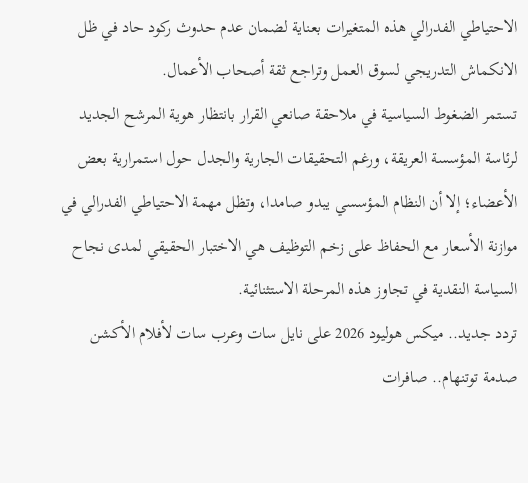الاحتياطي الفدرالي هذه المتغيرات بعناية لضمان عدم حدوث ركود حاد في ظل الانكماش التدريجي لسوق العمل وتراجع ثقة أصحاب الأعمال.
تستمر الضغوط السياسية في ملاحقة صانعي القرار بانتظار هوية المرشح الجديد لرئاسة المؤسسة العريقة، ورغم التحقيقات الجارية والجدل حول استمرارية بعض الأعضاء؛ إلا أن النظام المؤسسي يبدو صامدا، وتظل مهمة الاحتياطي الفدرالي في موازنة الأسعار مع الحفاظ على زخم التوظيف هي الاختبار الحقيقي لمدى نجاح السياسة النقدية في تجاوز هذه المرحلة الاستثنائية.
تردد جديد.. ميكس هوليود 2026 على نايل سات وعرب سات لأفلام الأكشن
صدمة توتنهام.. صافرات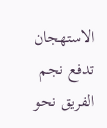الاستهجان تدفع نجم الفريق نحو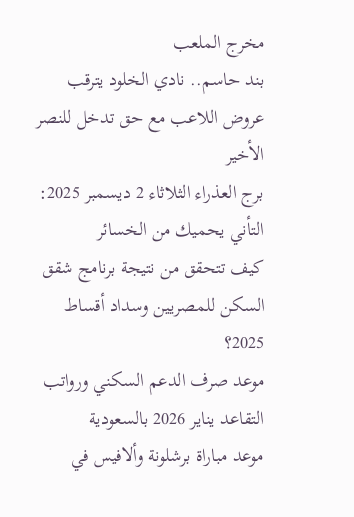مخرج الملعب
بند حاسم.. نادي الخلود يترقب عروض اللاعب مع حق تدخل للنصر الأخير
برج العذراء الثلاثاء 2 ديسمبر 2025: التأني يحميك من الخسائر
كيف تتحقق من نتيجة برنامج شقق السكن للمصريين وسداد أقساط 2025؟
موعد صرف الدعم السكني ورواتب التقاعد يناير 2026 بالسعودية
موعد مباراة برشلونة وألافيس في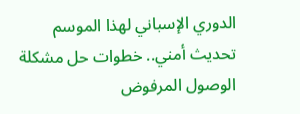الدوري الإسباني لهذا الموسم
تحديث أمني.. خطوات حل مشكلة الوصول المرفوض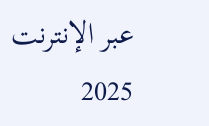عبر الإنترنت 2025